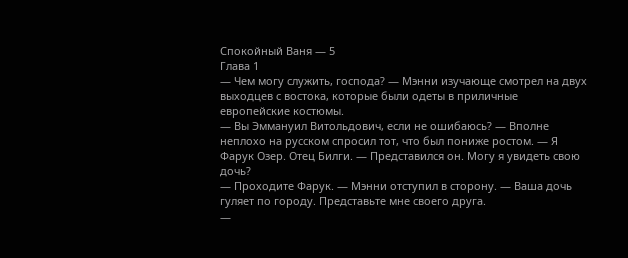Спокойный Ваня — 5
Глава 1
— Чем могу служить, господа? — Мэнни изучающе смотрел на двух выходцев с востока, которые были одеты в приличные европейские костюмы.
— Вы Эммануил Витольдович, если не ошибаюсь? — Вполне неплохо на русском спросил тот, что был пониже ростом. — Я Фарук Озер. Отец Билги. — Представился он. Могу я увидеть свою дочь?
— Проходите Фарук. — Мэнни отступил в сторону. — Ваша дочь гуляет по городу. Представьте мне своего друга.
—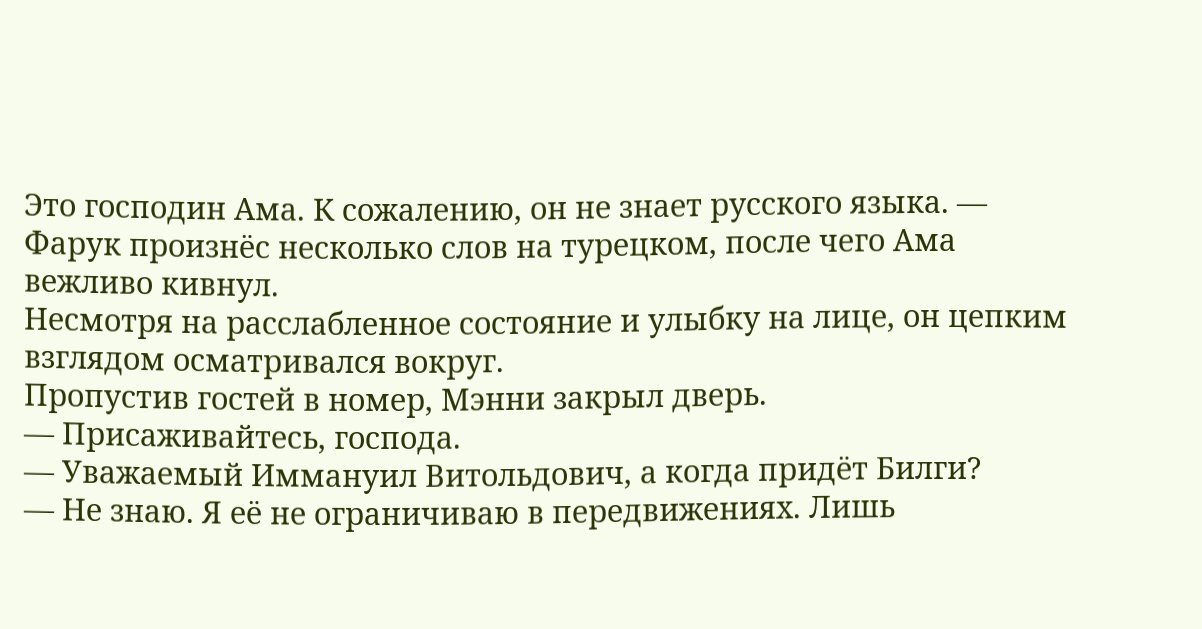Это господин Ама. К сожалению, он не знает русского языка. — Фарук произнёс несколько слов на турецком, после чего Ама вежливо кивнул.
Несмотря на расслабленное состояние и улыбку на лице, он цепким взглядом осматривался вокруг.
Пропустив гостей в номер, Мэнни закрыл дверь.
— Присаживайтесь, господа.
— Уважаемый Иммануил Витольдович, а когда придёт Билги?
— Не знаю. Я её не ограничиваю в передвижениях. Лишь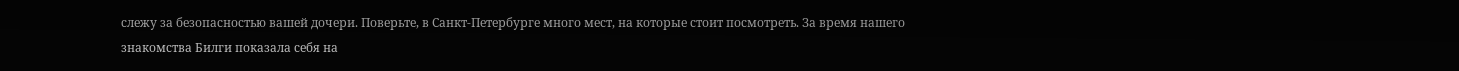слежу за безопасностью вашей дочери. Поверьте, в Санкт-Петербурге много мест, на которые стоит посмотреть. За время нашего знакомства Билги показала себя на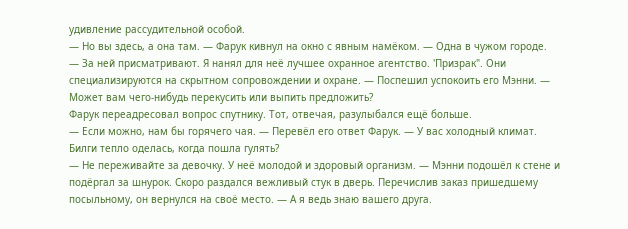удивление рассудительной особой.
— Но вы здесь, а она там. — Фарук кивнул на окно с явным намёком. — Одна в чужом городе.
— За ней присматривают. Я нанял для неё лучшее охранное агентство. 'Призрак". Они специализируются на скрытном сопровождении и охране. — Поспешил успокоить его Мэнни. — Может вам чего-нибудь перекусить или выпить предложить?
Фарук переадресовал вопрос спутнику. Тот, отвечая, разулыбался ещё больше.
— Если можно, нам бы горячего чая. — Перевёл его ответ Фарук. — У вас холодный климат. Билги тепло оделась, когда пошла гулять?
— Не переживайте за девочку. У неё молодой и здоровый организм. — Мэнни подошёл к стене и подёргал за шнурок. Скоро раздался вежливый стук в дверь. Перечислив заказ пришедшему посыльному, он вернулся на своё место. — А я ведь знаю вашего друга.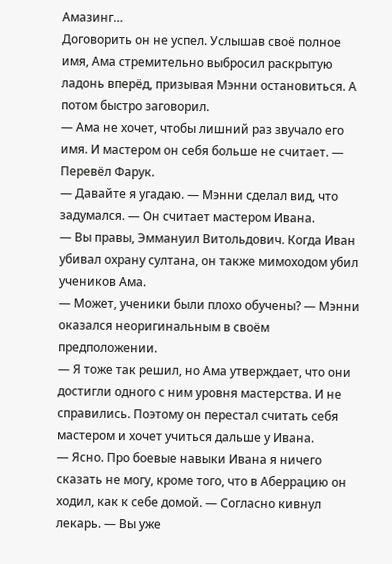Амазинг…
Договорить он не успел. Услышав своё полное имя, Ама стремительно выбросил раскрытую ладонь вперёд, призывая Мэнни остановиться. А потом быстро заговорил.
— Ама не хочет, чтобы лишний раз звучало его имя. И мастером он себя больше не считает. — Перевёл Фарук.
— Давайте я угадаю. — Мэнни сделал вид, что задумался. — Он считает мастером Ивана.
— Вы правы, Эммануил Витольдович. Когда Иван убивал охрану султана, он также мимоходом убил учеников Ама.
— Может, ученики были плохо обучены? — Мэнни оказался неоригинальным в своём предположении.
— Я тоже так решил, но Ама утверждает, что они достигли одного с ним уровня мастерства. И не справились. Поэтому он перестал считать себя мастером и хочет учиться дальше у Ивана.
— Ясно. Про боевые навыки Ивана я ничего сказать не могу, кроме того, что в Аберрацию он ходил, как к себе домой. — Согласно кивнул лекарь. — Вы уже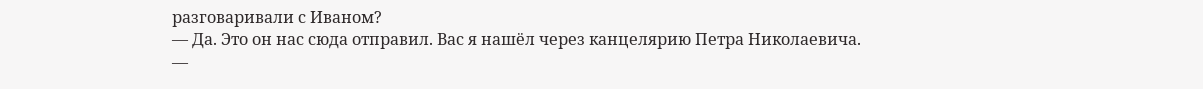разговаривали с Иваном?
— Да. Это он нас сюда отправил. Вас я нашёл через канцелярию Петра Николаевича.
—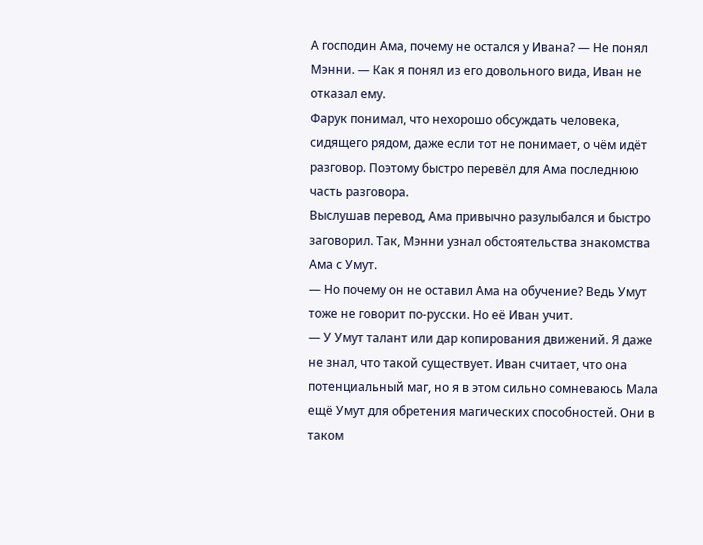А господин Ама, почему не остался у Ивана? — Не понял Мэнни. — Как я понял из его довольного вида, Иван не отказал ему.
Фарук понимал, что нехорошо обсуждать человека, сидящего рядом, даже если тот не понимает, о чём идёт разговор. Поэтому быстро перевёл для Ама последнюю часть разговора.
Выслушав перевод, Ама привычно разулыбался и быстро заговорил. Так, Мэнни узнал обстоятельства знакомства Ама с Умут.
— Но почему он не оставил Ама на обучение? Ведь Умут тоже не говорит по-русски. Но её Иван учит.
— У Умут талант или дар копирования движений. Я даже не знал, что такой существует. Иван считает, что она потенциальный маг, но я в этом сильно сомневаюсь Мала ещё Умут для обретения магических способностей. Они в таком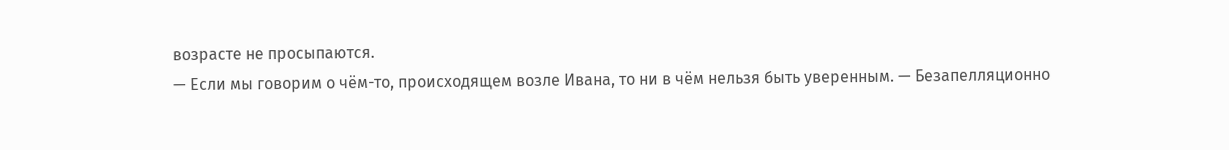возрасте не просыпаются.
— Если мы говорим о чём-то, происходящем возле Ивана, то ни в чём нельзя быть уверенным. — Безапелляционно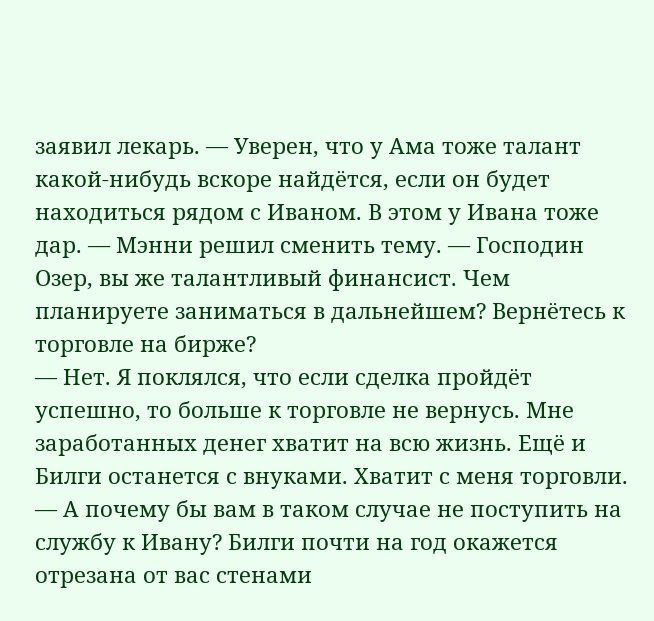заявил лекарь. — Уверен, что у Ама тоже талант какой-нибудь вскоре найдётся, если он будет находиться рядом с Иваном. В этом у Ивана тоже дар. — Мэнни решил сменить тему. — Господин Озер, вы же талантливый финансист. Чем планируете заниматься в дальнейшем? Вернётесь к торговле на бирже?
— Нет. Я поклялся, что если сделка пройдёт успешно, то больше к торговле не вернусь. Мне заработанных денег хватит на всю жизнь. Ещё и Билги останется с внуками. Хватит с меня торговли.
— А почему бы вам в таком случае не поступить на службу к Ивану? Билги почти на год окажется отрезана от вас стенами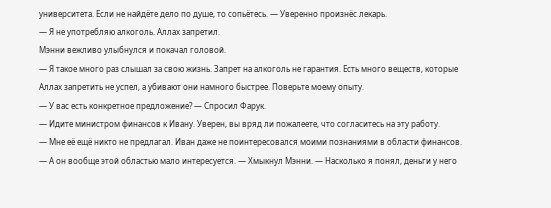университета. Если не найдёте дело по душе, то сопьётесь. — Уверенно произнёс лекарь.
— Я не употребляю алкоголь. Аллах запретил.
Мэнни вежливо улыбнулся и покачал головой.
— Я такое много раз слышал за свою жизнь. Запрет на алкоголь не гарантия. Есть много веществ, которые Аллах запретить не успел, а убивают они намного быстрее. Поверьте моему опыту.
— У вас есть конкретное предложение? — Спросил Фарук.
— Идите министром финансов к Ивану. Уверен, вы вряд ли пожалеете, что согласитесь на эту работу.
— Мне её ещё никто не предлагал. Иван даже не поинтересовался моими познаниями в области финансов.
— А он вообще этой областью мало интересуется. — Хмыкнул Мэнни. — Насколько я понял, деньги у него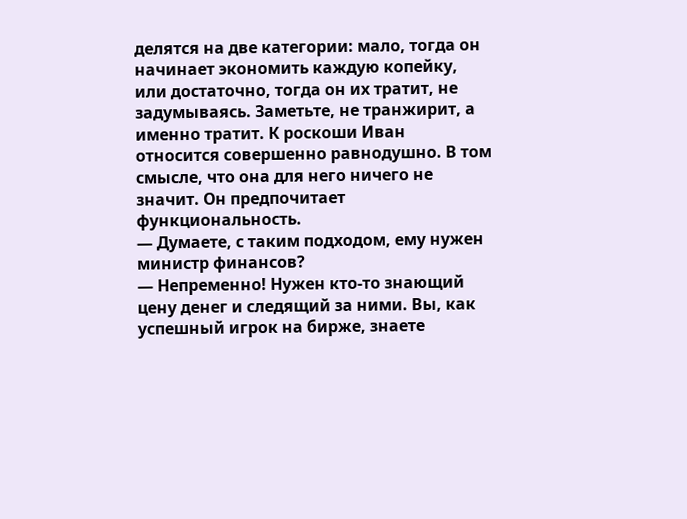делятся на две категории: мало, тогда он начинает экономить каждую копейку, или достаточно, тогда он их тратит, не задумываясь. Заметьте, не транжирит, а именно тратит. К роскоши Иван относится совершенно равнодушно. В том смысле, что она для него ничего не значит. Он предпочитает функциональность.
— Думаете, с таким подходом, ему нужен министр финансов?
— Непременно! Нужен кто-то знающий цену денег и следящий за ними. Вы, как успешный игрок на бирже, знаете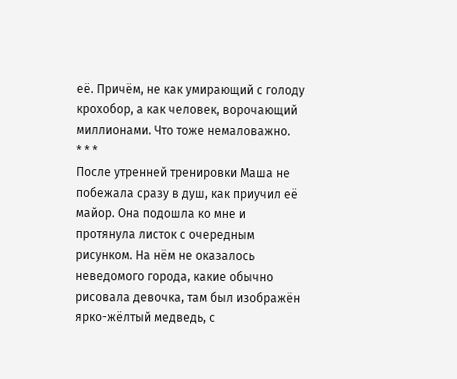её. Причём, не как умирающий с голоду крохобор, а как человек, ворочающий миллионами. Что тоже немаловажно.
* * *
После утренней тренировки Маша не побежала сразу в душ, как приучил её майор. Она подошла ко мне и протянула листок с очередным рисунком. На нём не оказалось неведомого города, какие обычно рисовала девочка, там был изображён ярко-жёлтый медведь, с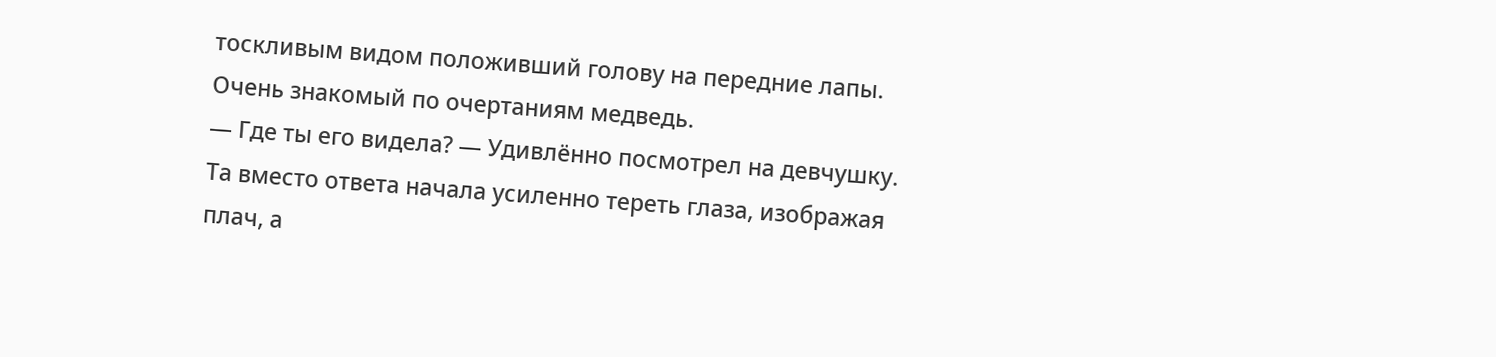тоскливым видом положивший голову на передние лапы. Очень знакомый по очертаниям медведь.
— Где ты его видела? — Удивлённо посмотрел на девчушку.
Та вместо ответа начала усиленно тереть глаза, изображая плач, а